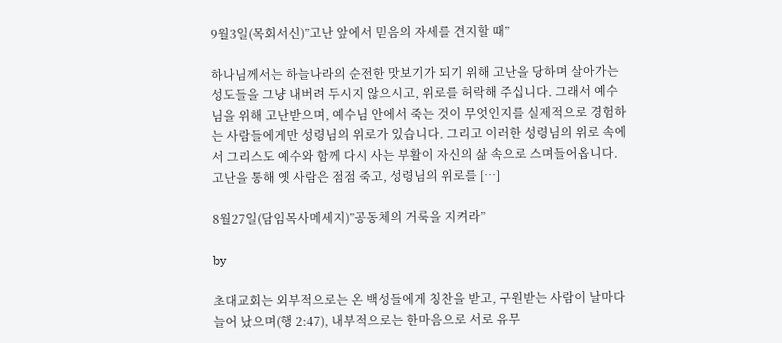9월3일(목회서신)”고난 앞에서 믿음의 자세를 견지할 때”

하나님께서는 하늘나라의 순전한 맛보기가 되기 위해 고난을 당하며 살아가는 성도들을 그냥 내버려 두시지 않으시고, 위로를 허락해 주십니다. 그래서 예수님을 위해 고난받으며, 예수님 안에서 죽는 것이 무엇인지를 실제적으로 경험하는 사람들에게만 성령님의 위로가 있습니다. 그리고 이러한 성령님의 위로 속에서 그리스도 예수와 함께 다시 사는 부활이 자신의 삶 속으로 스며들어옵니다. 고난을 통해 옛 사람은 점점 죽고, 성령님의 위로를 […]

8월27일(담임목사메세지)”공동체의 거룩을 지켜라”

by

초대교회는 외부적으로는 온 백성들에게 칭찬을 받고, 구원받는 사람이 날마다 늘어 났으며(행 2:47), 내부적으로는 한마음으로 서로 유무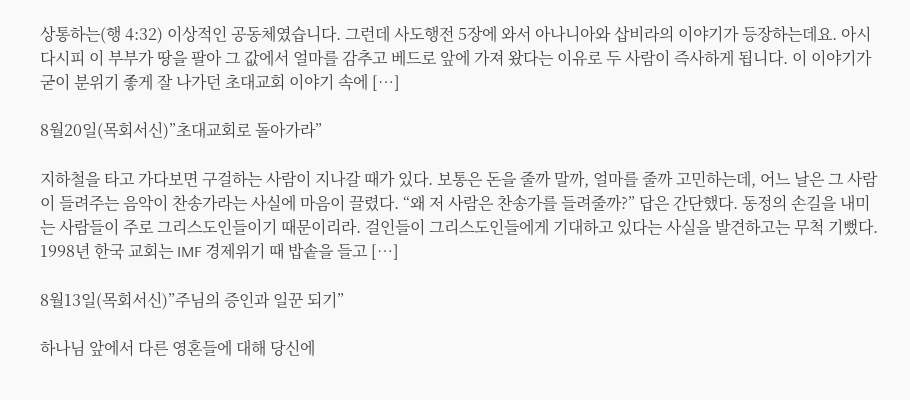상통하는(행 4:32) 이상적인 공동체였습니다. 그런데 사도행전 5장에 와서 아나니아와 삽비라의 이야기가 등장하는데요. 아시다시피 이 부부가 땅을 팔아 그 값에서 얼마를 감추고 베드로 앞에 가져 왔다는 이유로 두 사람이 즉사하게 됩니다. 이 이야기가 굳이 분위기 좋게 잘 나가던 초대교회 이야기 속에 […]

8월20일(목회서신)”초대교회로 돌아가라”

지하철을 타고 가다보면 구걸하는 사람이 지나갈 때가 있다. 보통은 돈을 줄까 말까, 얼마를 줄까 고민하는데, 어느 날은 그 사람이 들려주는 음악이 찬송가라는 사실에 마음이 끌렸다. “왜 저 사람은 찬송가를 들려줄까?” 답은 간단했다. 동정의 손길을 내미는 사람들이 주로 그리스도인들이기 때문이리라. 걸인들이 그리스도인들에게 기대하고 있다는 사실을 발견하고는 무척 기뻤다. 1998년 한국 교회는 IMF 경제위기 때 밥솥을 들고 […]

8월13일(목회서신)”주님의 증인과 일꾼 되기”

하나님 앞에서 다른 영혼들에 대해 당신에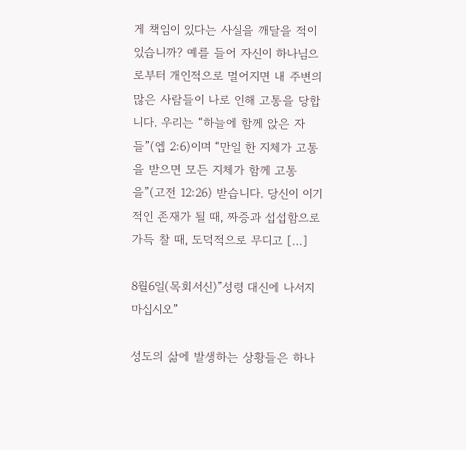게 책임이 있다는 사실을 깨달을 적이 있습니까? 예를 들어 자신이 하나님으로부터 개인적으로 멀어지면 내 주변의 많은 사람들이 나로 인해 고통을 당합니다. 우리는 “하늘에 함께 앉은 자들”(엡 2:6)이며 “만일 한 지체가 고통을 받으면 모든 지체가 함께 고통을”(고전 12:26) 받습니다. 당신이 이기적인 존재가 될 때, 짜증과 섭섭함으로 가득 찰 때, 도덕적으로 무디고 […]

8월6일(목회서신)”성령 대신에 나서지 마십시오”

성도의 삶에 발생하는 상황들은 하나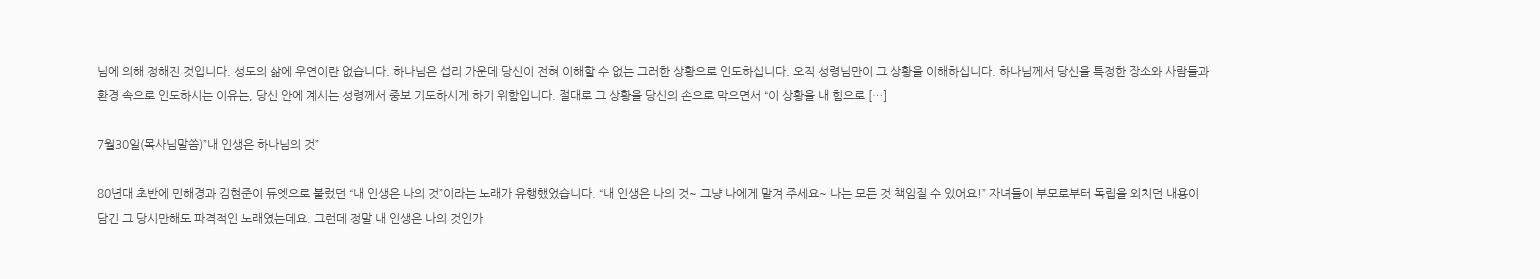님에 의해 정해진 것입니다. 성도의 삶에 우연이란 없습니다. 하나님은 섭리 가운데 당신이 전혀 이해할 수 없는 그러한 상황으로 인도하십니다. 오직 성령님만이 그 상황을 이해하십니다. 하나님께서 당신을 특정한 장소와 사람들과 환경 속으로 인도하시는 이유는, 당신 안에 계시는 성령께서 중보 기도하시게 하기 위함입니다. 절대로 그 상황을 당신의 손으로 막으면서 “이 상황을 내 힘으로 […]

7월30일(목사님말씀)”내 인생은 하나님의 것”

80년대 초반에 민해경과 김현준이 듀엣으로 불렀던 “내 인생은 나의 것”이라는 노래가 유행했었습니다. “내 인생은 나의 것~ 그냥 나에게 맡겨 주세요~ 나는 모든 것 책임질 수 있어요!” 자녀들이 부모로부터 독립을 외치던 내용이 담긴 그 당시만해도 파격적인 노래였는데요. 그런데 정말 내 인생은 나의 것인가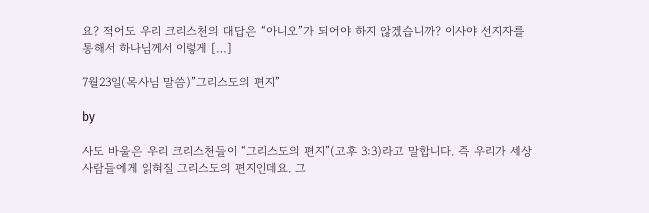요? 적어도 우리 크리스천의 대답은 “아니오”가 되어야 하지 않겠습니까? 이사야 선지자를 통해서 하나님께서 이렇게 […]

7월23일(목사님 말씀)”그리스도의 편지”

by

사도 바울은 우리 크리스천들이 “그리스도의 편지”(고후 3:3)라고 말합니다. 즉 우리가 세상 사람들에게 읽혀질 그리스도의 편지인데요. 그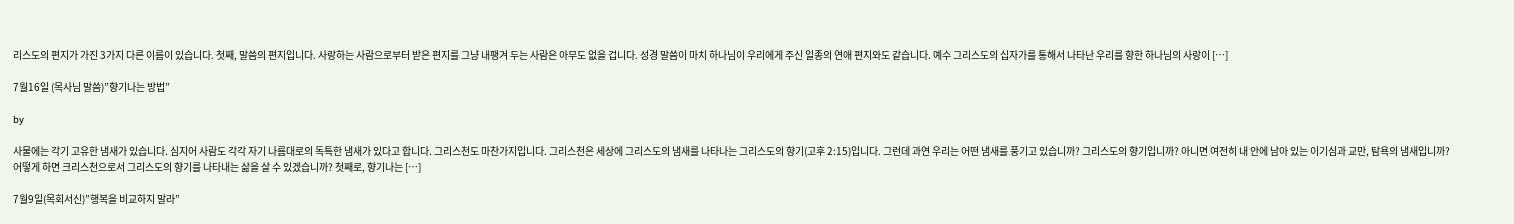리스도의 편지가 가진 3가지 다른 이름이 있습니다. 첫째, 말씀의 편지입니다. 사랑하는 사람으로부터 받은 편지를 그냥 내팽겨 두는 사람은 아무도 없을 겁니다. 성경 말씀이 마치 하나님이 우리에게 주신 일종의 연애 편지와도 같습니다. 예수 그리스도의 십자가를 통해서 나타난 우리를 향한 하나님의 사랑이 […]

7월16일 (목사님 말씀)”향기나는 방법”

by

사물에는 각기 고유한 냄새가 있습니다. 심지어 사람도 각각 자기 나름대로의 독특한 냄새가 있다고 합니다. 그리스천도 마찬가지입니다. 그리스천은 세상에 그리스도의 냄새를 나타나는 그리스도의 향기(고후 2:15)입니다. 그런데 과연 우리는 어떤 냄새를 풍기고 있습니까? 그리스도의 향기입니까? 아니면 여전히 내 안에 남아 있는 이기심과 교만, 탐욕의 냄새입니까? 어떻게 하면 크리스천으로서 그리스도의 향기를 나타내는 삶을 살 수 있겠습니까? 첫째로, 향기나는 […]

7월9일(목회서신)”행복을 비교하지 말라”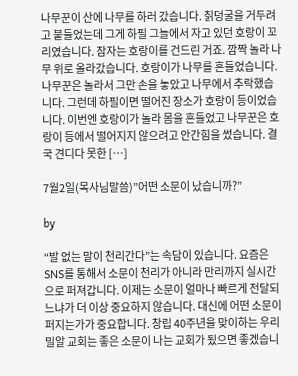나무꾼이 산에 나무를 하러 갔습니다. 칡덩굴을 거두려고 붙들었는데 그게 하필 그늘에서 자고 있던 호랑이 꼬리였습니다. 잠자는 호랑이를 건드린 거죠. 깜짝 놀라 나무 위로 올라갔습니다. 호랑이가 나무를 흔들었습니다. 나무꾼은 놀라서 그만 손을 놓았고 나무에서 추락했습니다. 그런데 하필이면 떨어진 장소가 호랑이 등이었습니다. 이번엔 호랑이가 놀라 몸을 흔들었고 나무꾼은 호랑이 등에서 떨어지지 않으려고 안간힘을 썼습니다. 결국 견디다 못한 […]

7월2일(목사님말씀)”어떤 소문이 났습니까?”

by

“발 없는 말이 천리간다”는 속담이 있습니다. 요즘은 SNS를 통해서 소문이 천리가 아니라 만리까지 실시간으로 퍼져갑니다. 이제는 소문이 얼마나 빠르게 전달되느냐가 더 이상 중요하지 않습니다. 대신에 어떤 소문이 퍼지는가가 중요합니다. 창립 40주년을 맞이하는 우리 밀알 교회는 좋은 소문이 나는 교회가 됬으면 좋겠습니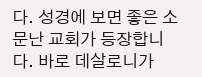다. 성경에 보면 좋은 소문난 교회가 등장합니다. 바로 데살로니가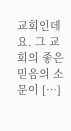교회인데요. 그 교회의 좋은 믿음의 소문이 […]